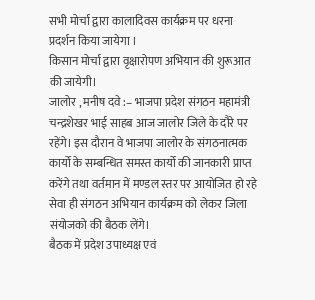सभी मोर्चा द्वारा कालादिवस कार्यक्रम पर धरना प्रदर्शन किया जायेगा ।
किसान मोर्चा द्वारा वृक्षारोपण अभियान की शुरूआत की जायेगी।
जालोर , मनीष दवे :– भाजपा प्रदेश संगठन महामंत्री चन्द्रशेखर भाई साहब आज जालोर जिले के दौरे पर रहेंगे। इस दौरान वे भाजपा जालोर के संगठनात्मक कार्यो के सम्बन्धित समस्त कार्यो की जानकारी प्राप्त करेंगे तथा वर्तमान में मण्डल स्तर पर आयोजित हो रहे सेवा ही संगठन अभियान कार्यक्रम को लेकर जिला संयोजको की बैठक लेंगे।
बैठक में प्रदेश उपाध्यक्ष एवं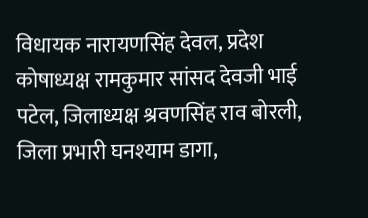विधायक नारायणसिंह देवल, प्रदेश कोषाध्यक्ष रामकुमार सांसद देवजी भाई पटेल, जिलाध्यक्ष श्रवणसिंह राव बोरली, जिला प्रभारी घनश्याम डागा,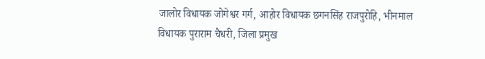जालोर विधायक जोगेश्वर गर्ग, आहोर विधायक छगनसिंह राजपुरोहि, भीनमाल विधायक पुराराम चैधरी, जिला प्रमुख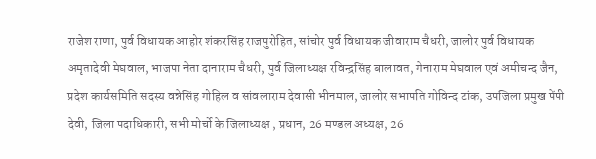राजेश राणा, पुर्व विधायक आहोर शंकरसिंह राजपुरोहित, सांचोर पुर्व विधायक जीवाराम चैधरी, जालोर पुर्व विधायक अमृतादेवी मेघवाल, भाजपा नेता दानाराम चैधरी, पुर्व जिलाध्यक्ष रविन्द्रसिंह बालावत, गेनाराम मेघवाल एवं अमीचन्द जैन, प्रदेश कार्यसमिति सदस्य वन्नेसिंह गोहिल व सांवलाराम देवासी भीनमाल, जालोर सभापति गोविन्द टांक, उपजिला प्रमुख पेंपी देवी, जिला पदाधिकारी, सभी मोर्चो के जिलाध्यक्ष , प्रधान, 26 मण्डल अध्यक्ष, 26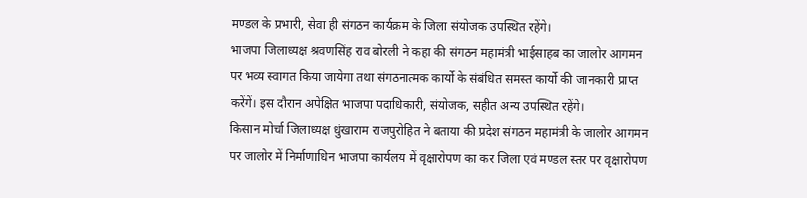मण्डल के प्रभारी, सेवा ही संगठन कार्यक्रम के जिला संयोजक उपस्थित रहेंगे।
भाजपा जिलाध्यक्ष श्रवणसिंह राव बोरली ने कहा की संगठन महामंत्री भाईसाहब का जालोर आगमन पर भव्य स्वागत किया जायेगा तथा संगठनात्मक कार्यो के संबंधित समस्त कार्यो की जानकारी प्राप्त करेंगें। इस दौरान अपेक्षित भाजपा पदाधिकारी, संयोजक, सहीत अन्य उपस्थित रहेंगे।
किसान मोर्चा जिलाध्यक्ष धुंखाराम राजपुरोहित ने बताया की प्रदेश संगठन महामंत्री के जालोर आगमन पर जालोर में निर्माणाधिन भाजपा कार्यलय में वृक्षारोपण का कर जिला एवं मण्डल स्तर पर वृक्षारोपण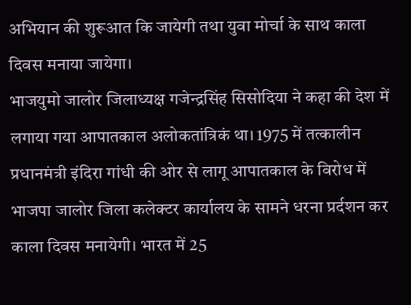अभियान की शुरूआत कि जायेगी तथा युवा मोर्चा के साथ काला दिवस मनाया जायेगा।
भाजयुमो जालोर जिलाध्यक्ष गजेन्द्रसिंह सिसोदिया ने कहा की देश में लगाया गया आपातकाल अलोकतांत्रिकं था। 1975 में तत्कालीन प्रधानमंत्री इंदिरा गांधी की ओर से लागू आपातकाल के विरोध में भाजपा जालोर जिला कलेक्टर कार्यालय के सामने धरना प्रर्दशन कर काला दिवस मनायेगी। भारत में 25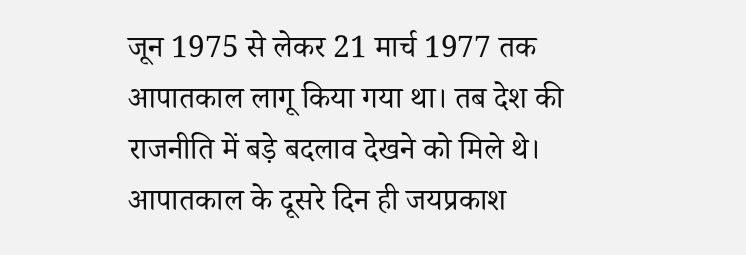जून 1975 से लेकर 21 मार्च 1977 तक आपातकाल लागू किया गया था। तब देश की राजनीति में बड़े बदलाव देखने को मिले थे। आपातकाल के दूसरे दिन ही जयप्रकाश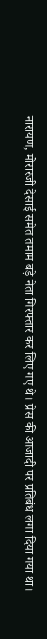नारायण, मोरारजी देसाई समेत तमाम बड़े नेता गिरफ्तार कर लिए गए थे। प्रेस की आजादी पर प्रतिबंध लगा दिया गया था।